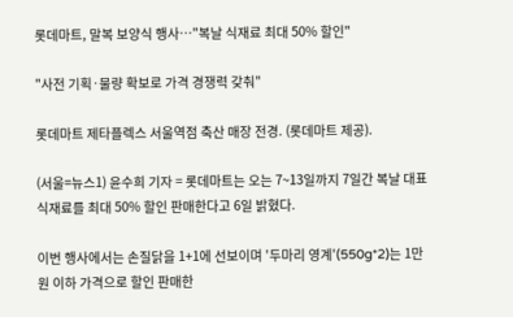롯데마트, 말복 보양식 행사…"복날 식재료 최대 50% 할인"

"사전 기획·물량 확보로 가격 경쟁력 갖춰"

롯데마트 제타플렉스 서울역점 축산 매장 전경. (롯데마트 제공).

(서울=뉴스1) 윤수희 기자 = 롯데마트는 오는 7~13일까지 7일간 복날 대표 식재료를 최대 50% 할인 판매한다고 6일 밝혔다.

이번 행사에서는 손질닭을 1+1에 선보이며 '두마리 영계'(550g*2)는 1만 원 이하 가격으로 할인 판매한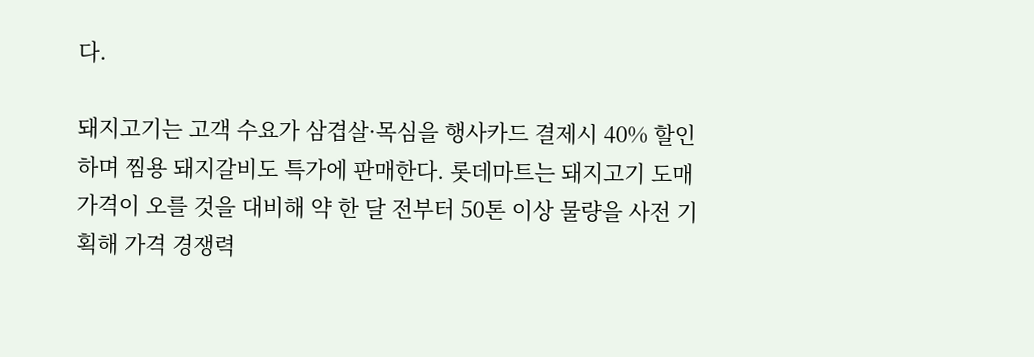다.

돼지고기는 고객 수요가 삼겹살·목심을 행사카드 결제시 40% 할인하며 찜용 돼지갈비도 특가에 판매한다. 롯데마트는 돼지고기 도매 가격이 오를 것을 대비해 약 한 달 전부터 50톤 이상 물량을 사전 기획해 가격 경쟁력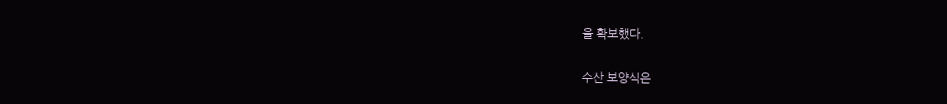을 확보했다.

수산 보양식은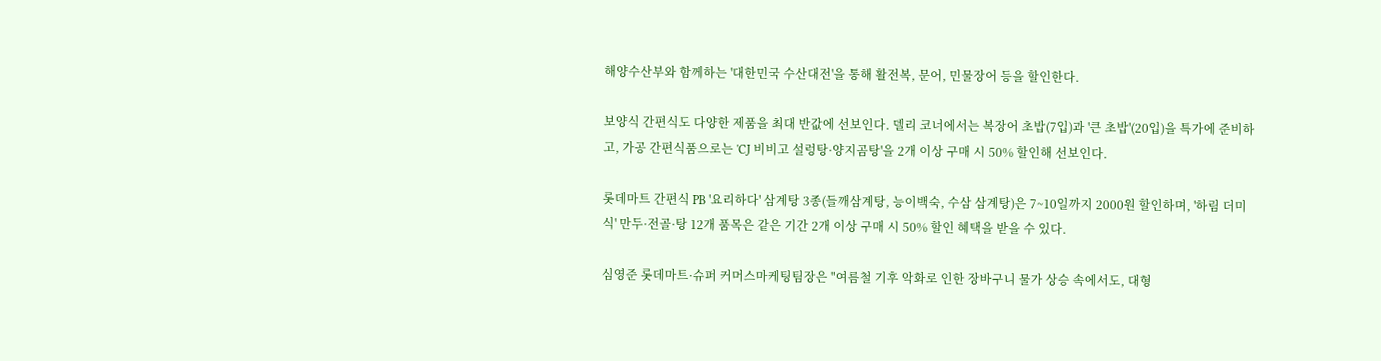해양수산부와 함께하는 '대한민국 수산대전'을 통해 활전복, 문어, 민물장어 등을 할인한다.

보양식 간편식도 다양한 제품을 최대 반값에 선보인다. 델리 코너에서는 복장어 초밥(7입)과 '큰 초밥'(20입)을 특가에 준비하고, 가공 간편식품으로는 'CJ 비비고 설렁탕·양지곰탕'을 2개 이상 구매 시 50% 할인해 선보인다.

롯데마트 간편식 PB '요리하다' 삼계탕 3종(들깨삼계탕, 능이백숙, 수삼 삼계탕)은 7~10일까지 2000원 할인하며, '하림 더미식' 만두·전골·탕 12개 품목은 같은 기간 2개 이상 구매 시 50% 할인 혜택을 받을 수 있다.

심영준 롯데마트·슈퍼 커머스마케팅팀장은 "여름철 기후 악화로 인한 장바구니 물가 상승 속에서도, 대형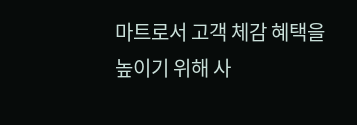마트로서 고객 체감 혜택을 높이기 위해 사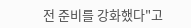전 준비를 강화했다"고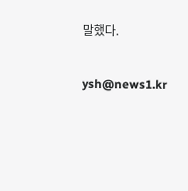말했다.

ysh@news1.kr